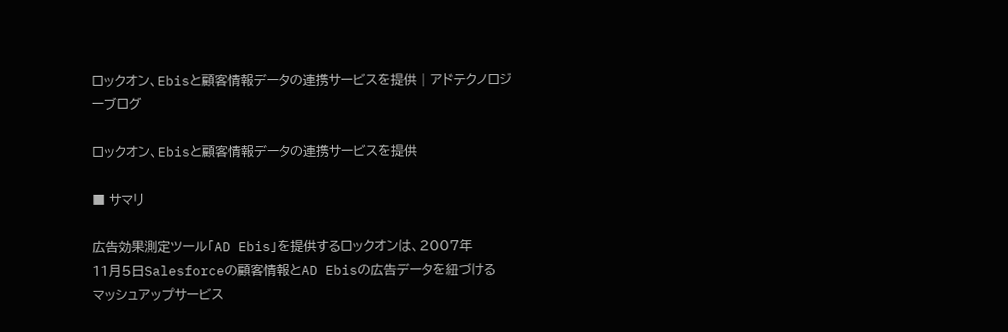ロックオン、Ebisと顧客情報データの連携サービスを提供 | アドテクノロジーブログ

ロックオン、Ebisと顧客情報データの連携サービスを提供

■ サマリ

広告効果測定ツール「AD Ebis」を提供するロックオンは、2007年
11月5日Salesforceの顧客情報とAD Ebisの広告データを紐づける
マッシュアップサービス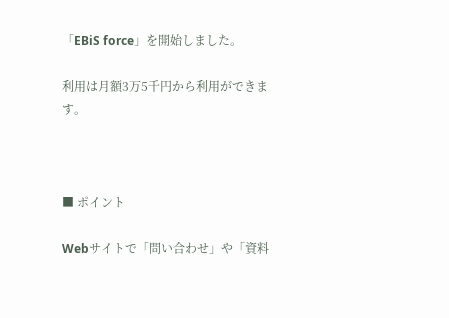「EBiS force」を開始しました。

利用は月額3万5千円から利用ができます。



■ ポイント

Webサイトで「問い合わせ」や「資料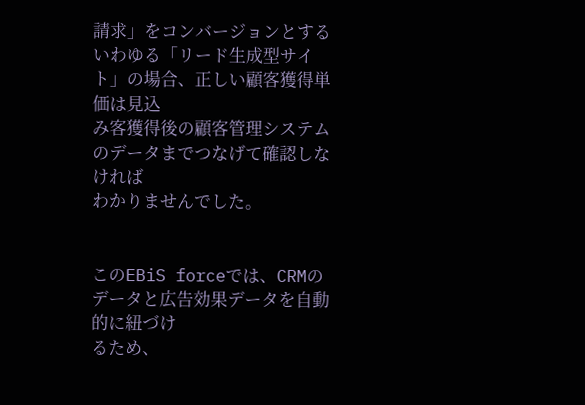請求」をコンバージョンとする
いわゆる「リード生成型サイト」の場合、正しい顧客獲得単価は見込
み客獲得後の顧客管理システムのデータまでつなげて確認しなければ
わかりませんでした。


このEBiS forceでは、CRMのデータと広告効果データを自動的に紐づけ
るため、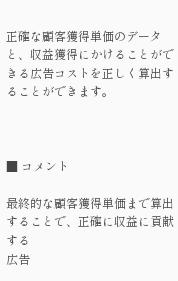正確な顧客獲得単価のデータと、収益獲得にかけることがで
きる広告コストを正しく算出することができます。



■ コメント

最終的な顧客獲得単価まで算出することで、正確に収益に貢献する
広告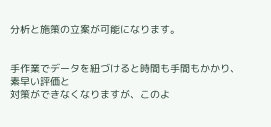分析と施策の立案が可能になります。


手作業でデータを紐づけると時間も手間もかかり、素早い評価と
対策ができなくなりますが、このよ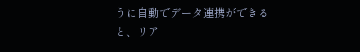うに自動でデータ連携ができる
と、リア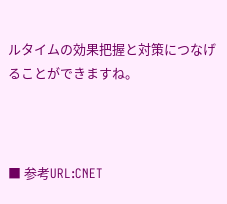ルタイムの効果把握と対策につなげることができますね。



■ 参考URL:CNET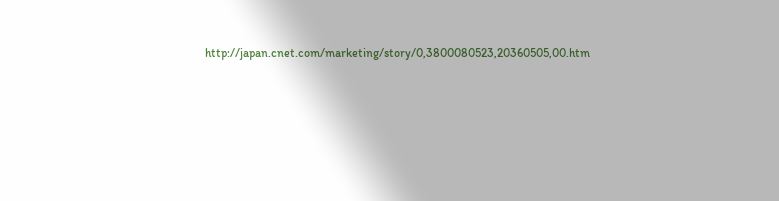http://japan.cnet.com/marketing/story/0,3800080523,20360505,00.htm